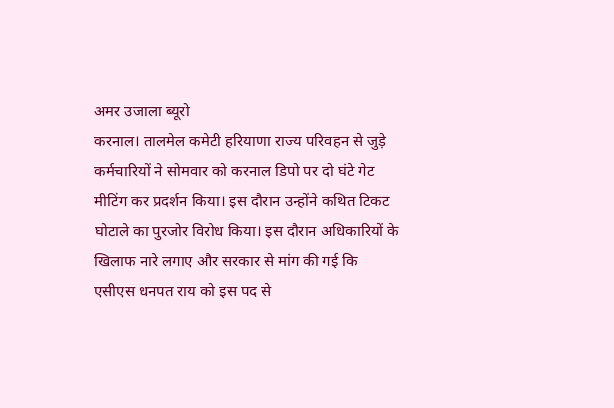अमर उजाला ब्यूरो
करनाल। तालमेल कमेटी हरियाणा राज्य परिवहन से जुड़े कर्मचारियों ने सोमवार को करनाल डिपो पर दो घंटे गेट मीटिंग कर प्रदर्शन किया। इस दौरान उन्होंने कथित टिकट घोटाले का पुरजोर विरोध किया। इस दौरान अधिकारियों के खिलाफ नारे लगाए और सरकार से मांग की गई कि एसीएस धनपत राय को इस पद से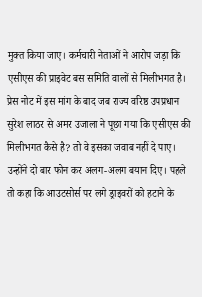मुक्त किया जाए। कर्मचारी नेताओं ने आरोप जड़ा कि एसीएस की प्राइवेट बस समिति वालों से मिलीभगत है।
प्रेस नोट में इस मांग के बाद जब राज्य वरिष्ठ उपप्रधान सुरेश लाठर से अमर उजाला ने पूछा गया कि एसीएस की मिलीभगत कैसे है? तो वे इसका जवाब नहीं दे पाए। उन्होंने दो बार फोन कर अलग-अलग बयान दिए। पहले तो कहा कि आउटसोर्स पर लगे ड्राइवरों को हटाने के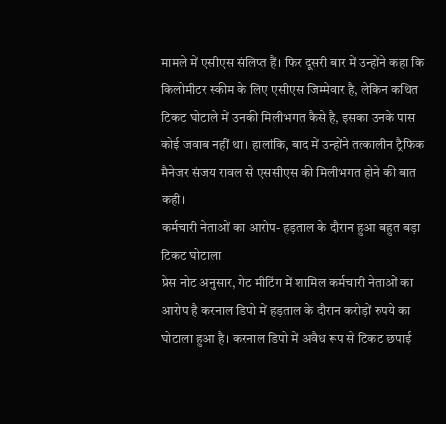मामले में एसीएस संलिप्त हैं। फिर दूसरी बार में उन्होंने कहा कि किलोमीटर स्कीम के लिए एसीएस जिम्मेवार है, लेकिन कथित टिकट घोटाले में उनकी मिलीभगत कैसे है, इसका उनके पास कोई जवाब नहीं था। हालांकि, बाद में उन्होंने तत्कालीन ट्रैफिक मैनेजर संजय रावल से एससीएस की मिलीभगत होने की बात कही।
कर्मचारी नेताओं का आरोप- हड़ताल के दौरान हुआ बहुत बड़ा टिकट घोटाला
प्रेस नोट अनुसार, गेट मीटिंग में शामिल कर्मचारी नेताओं का आरोप है करनाल डिपो में हड़ताल के दौरान करोड़ों रुपये का घोटाला हुआ है। करनाल डिपो में अवैध रूप से टिकट छपाई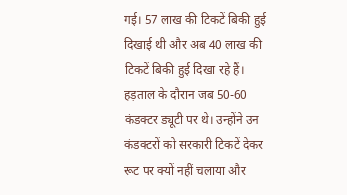गई। 57 लाख की टिकटें बिकी हुई दिखाई थी और अब 40 लाख की टिकटें बिकी हुई दिखा रहे हैं। हड़ताल के दौरान जब 50-60 कंडक्टर ड्यूटी पर थे। उन्होंने उन कंडक्टरों को सरकारी टिकटें देकर रूट पर क्यों नहीं चलाया और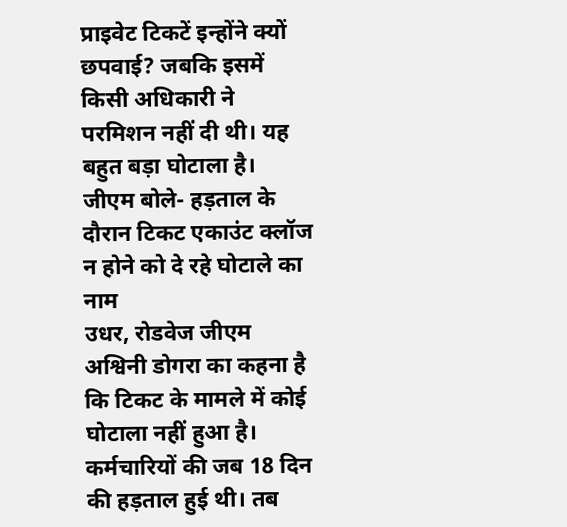प्राइवेट टिकटें इन्होंने क्यों छपवाई? जबकि इसमें किसी अधिकारी ने परमिशन नहीं दी थी। यह बहुत बड़ा घोटाला है।
जीएम बोले- हड़ताल के दौरान टिकट एकाउंट क्लॉज न होने को दे रहे घोटाले का नाम
उधर, रोडवेज जीएम अश्विनी डोगरा का कहना है कि टिकट के मामले में कोई घोटाला नहीं हुआ है। कर्मचारियों की जब 18 दिन की हड़ताल हुई थी। तब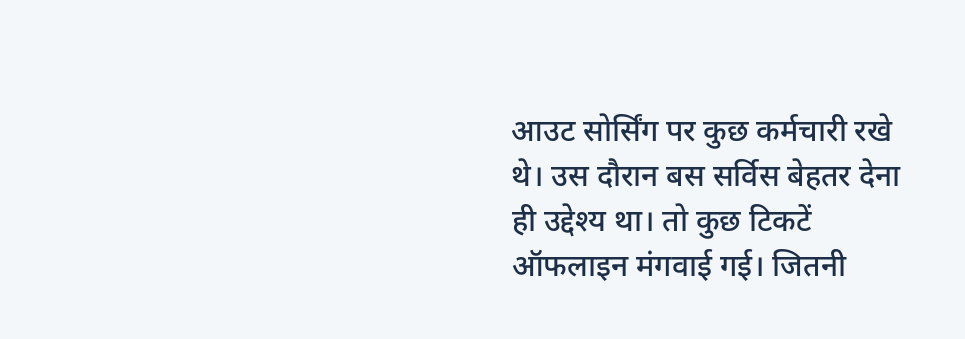आउट सोर्सिंग पर कुछ कर्मचारी रखे थे। उस दौरान बस सर्विस बेहतर देना ही उद्देश्य था। तो कुछ टिकटें ऑफलाइन मंगवाई गई। जितनी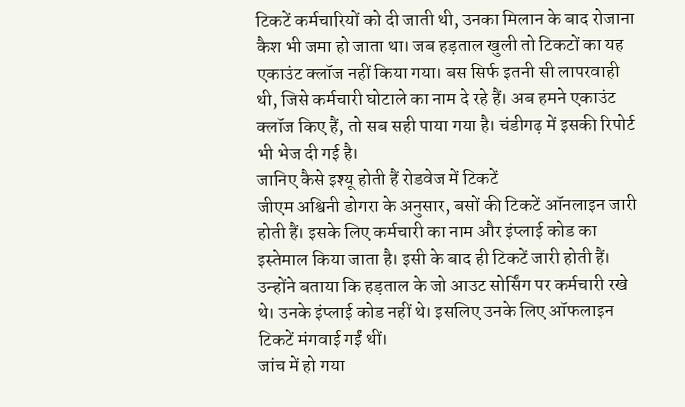टिकटें कर्मचारियों को दी जाती थी, उनका मिलान के बाद रोजाना कैश भी जमा हो जाता था। जब हड़ताल खुली तो टिकटों का यह एकाउंट क्लॉज नहीं किया गया। बस सिर्फ इतनी सी लापरवाही थी, जिसे कर्मचारी घोटाले का नाम दे रहे हैं। अब हमने एकाउंट क्लॉज किए हैं, तो सब सही पाया गया है। चंडीगढ़ में इसकी रिपोर्ट भी भेज दी गई है।
जानिए कैसे इश्यू होती हैं रोडवेज में टिकटें
जीएम अश्विनी डोगरा के अनुसार, बसों की टिकटें ऑनलाइन जारी होती हैं। इसके लिए कर्मचारी का नाम और इंप्लाई कोड का इस्तेमाल किया जाता है। इसी के बाद ही टिकटें जारी होती हैं। उन्होंने बताया कि हड़ताल के जो आउट सोर्सिंग पर कर्मचारी रखे थे। उनके इंप्लाई कोड नहीं थे। इसलिए उनके लिए ऑफलाइन टिकटें मंगवाई गईं थीं।
जांच में हो गया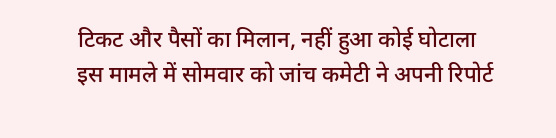टिकट और पैसों का मिलान, नहीं हुआ कोई घोटाला
इस मामले में सोमवार को जांच कमेटी ने अपनी रिपोर्ट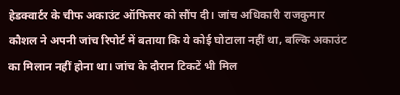हेडक्वार्टर के चीफ अकाउंट ऑफिसर को सौंप दी। जांच अधिकारी राजकुमार कौशल ने अपनी जांच रिपोर्ट में बताया कि ये कोई घोटाला नहीं था, बल्कि अकाउंट का मिलान नहीं होना था। जांच के दौरान टिकटें भी मिल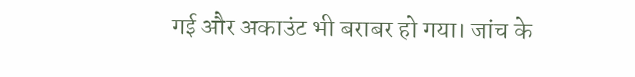गई और अकाउंट भी बराबर हो गया। जांच के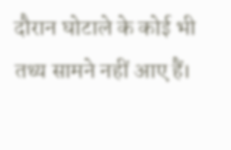दौरान घोटाले के कोई भी तथ्य सामने नहीं आए हैं।